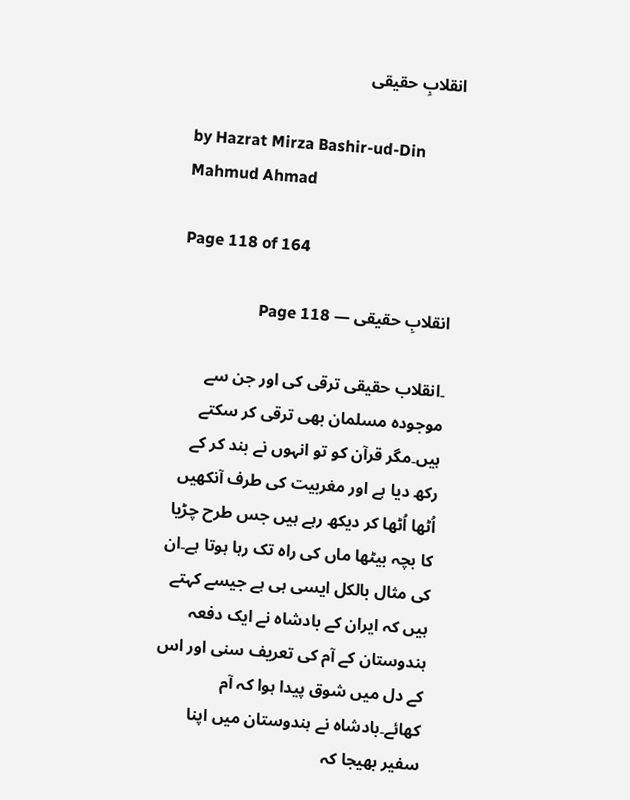انقلابِ حقیقی

by Hazrat Mirza Bashir-ud-Din Mahmud Ahmad

Page 118 of 164

انقلابِ حقیقی — Page 118

۔انقلاب حقیقی ترقی کی اور جن سے موجودہ مسلمان بھی ترقی کر سکتے ہیں۔مگر قرآن کو تو انہوں نے بند کر کے رکھ دیا ہے اور مغربیت کی طرف آنکھیں اُٹھا اُٹھا کر دیکھ رہے ہیں جس طرح چڑیا کا بچہ بیٹھا ماں کی راہ تک رہا ہوتا ہے۔ان کی مثال بالکل ایسی ہی ہے جیسے کہتے ہیں کہ ایران کے بادشاہ نے ایک دفعہ ہندوستان کے آم کی تعریف سنی اور اس کے دل میں شوق پیدا ہوا کہ آم کھائے۔بادشاہ نے ہندوستان میں اپنا سفیر بھیجا کہ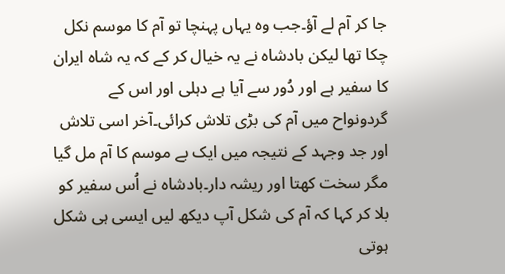جا کر آم لے آؤ۔جب وہ یہاں پہنچا تو آم کا موسم نکل چکا تھا لیکن بادشاہ نے یہ خیال کر کے کہ یہ شاہ ایران کا سفیر ہے اور دُور سے آیا ہے دہلی اور اس کے گردونواح میں آم کی بڑی تلاش کرائی۔آخر اسی تلاش اور جد وجہد کے نتیجہ میں ایک بے موسم کا آم مل گیا مگر سخت کھتا اور ریشہ دار۔بادشاہ نے اُس سفیر کو بلا کر کہا کہ آم کی شکل آپ دیکھ لیں ایسی ہی شکل ہوتی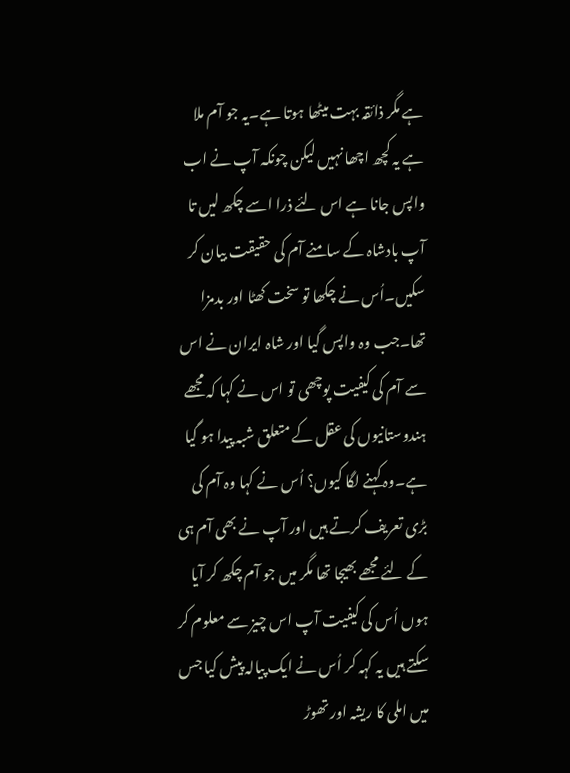ہے مگر ذائقہ بہت میٹھا ہوتا ہے۔یہ جو آم ملا ہے یہ کچھ اچھا نہیں لیکن چونکہ آپ نے اب واپس جانا ہے اس لئے ذرا اسے چکھ لیں تا آپ بادشاہ کے سامنے آم کی حقیقت بیان کر سکیں۔اُس نے چکھا تو سخت کھٹا اور بدمزا تھا۔جب وہ واپس گیا اور شاہ ایران نے اس سے آم کی کیفیت پوچھی تو اس نے کہا کہ مجھے ہندوستانیوں کی عقل کے متعلق شبہ پیدا ہو گیا ہے۔وہ کہنے لگا کیوں؟ اُس نے کہا وہ آم کی بڑی تعریف کرتے ہیں اور آپ نے بھی آم ہی کے لئے مجھے بھیجا تھا مگر میں جو آم چکھ کر آیا ہوں اُس کی کیفیت آپ اس چیز سے معلوم کر سکتے ہیں یہ کہہ کر اُس نے ایک پیالہ پیش کیا جس میں املی کا ریشہ اور تھوڑ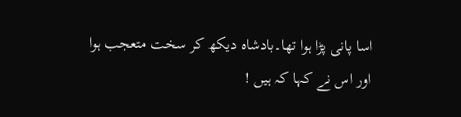اسا پانی پڑا ہوا تھا۔بادشاہ دیکھ کر سخت متعجب ہوا اور اس نے کہا کہ ہیں !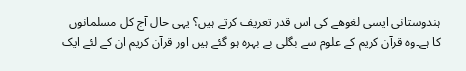ہندوستانی ایسی لغوھے کی اس قدر تعریف کرتے ہیں؟ یہی حال آج کل مسلمانوں کا ہے۔وہ قرآن کریم کے علوم سے بگلی بے بہرہ ہو گئے ہیں اور قرآن کریم ان کے لئے ایک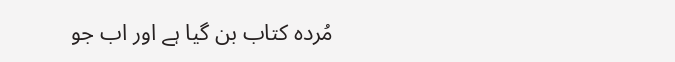مُردہ کتاب بن گیا ہے اور اب جو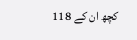کچھ ان کے 118